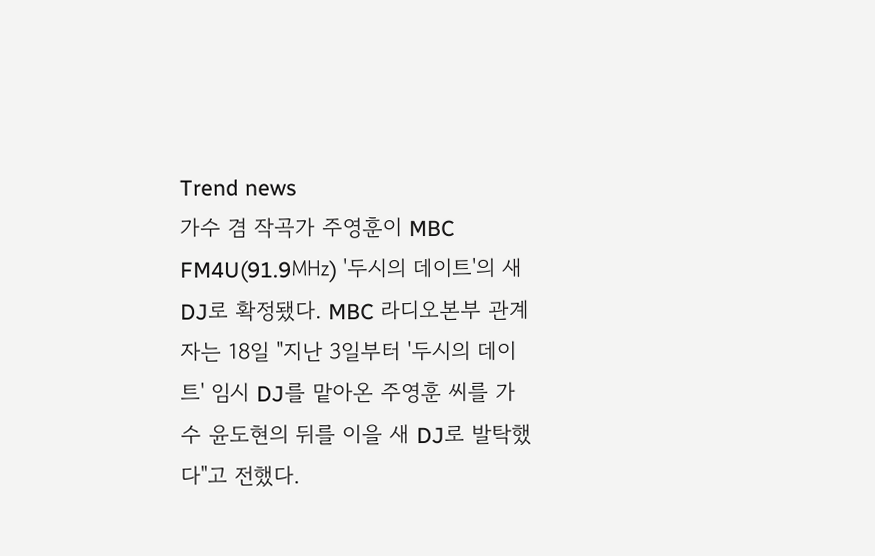Trend news
가수 겸 작곡가 주영훈이 MBC FM4U(91.9㎒) '두시의 데이트'의 새 DJ로 확정됐다. MBC 라디오본부 관계자는 18일 "지난 3일부터 '두시의 데이트' 임시 DJ를 맡아온 주영훈 씨를 가수 윤도현의 뒤를 이을 새 DJ로 발탁했다"고 전했다.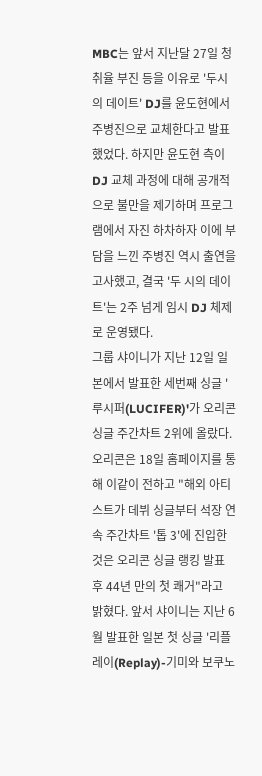MBC는 앞서 지난달 27일 청취율 부진 등을 이유로 '두시의 데이트' DJ를 윤도현에서 주병진으로 교체한다고 발표했었다. 하지만 윤도현 측이 DJ 교체 과정에 대해 공개적으로 불만을 제기하며 프로그램에서 자진 하차하자 이에 부담을 느낀 주병진 역시 출연을 고사했고, 결국 '두 시의 데이트'는 2주 넘게 임시 DJ 체제로 운영됐다.
그룹 샤이니가 지난 12일 일본에서 발표한 세번째 싱글 '루시퍼(LUCIFER)'가 오리콘 싱글 주간차트 2위에 올랐다. 오리콘은 18일 홈페이지를 통해 이같이 전하고 "해외 아티스트가 데뷔 싱글부터 석장 연속 주간차트 '톱 3'에 진입한 것은 오리콘 싱글 랭킹 발표 후 44년 만의 첫 쾌거"라고 밝혔다. 앞서 샤이니는 지난 6월 발표한 일본 첫 싱글 '리플레이(Replay)-기미와 보쿠노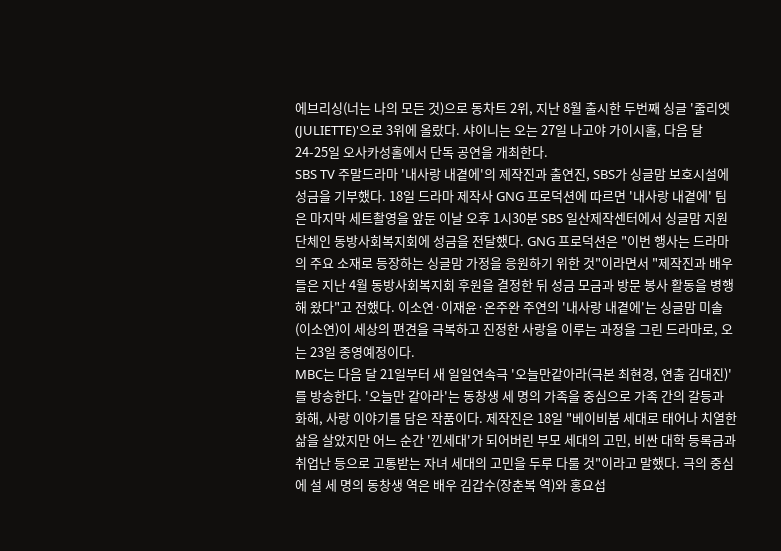에브리싱(너는 나의 모든 것)으로 동차트 2위, 지난 8월 출시한 두번째 싱글 '줄리엣(JULIETTE)'으로 3위에 올랐다. 샤이니는 오는 27일 나고야 가이시홀, 다음 달 24-25일 오사카성홀에서 단독 공연을 개최한다.
SBS TV 주말드라마 '내사랑 내곁에'의 제작진과 출연진, SBS가 싱글맘 보호시설에 성금을 기부했다. 18일 드라마 제작사 GNG 프로덕션에 따르면 '내사랑 내곁에' 팀은 마지막 세트촬영을 앞둔 이날 오후 1시30분 SBS 일산제작센터에서 싱글맘 지원 단체인 동방사회복지회에 성금을 전달했다. GNG 프로덕션은 "이번 행사는 드라마의 주요 소재로 등장하는 싱글맘 가정을 응원하기 위한 것"이라면서 "제작진과 배우들은 지난 4월 동방사회복지회 후원을 결정한 뒤 성금 모금과 방문 봉사 활동을 병행해 왔다"고 전했다. 이소연·이재윤·온주완 주연의 '내사랑 내곁에'는 싱글맘 미솔(이소연)이 세상의 편견을 극복하고 진정한 사랑을 이루는 과정을 그린 드라마로, 오는 23일 종영예정이다.
MBC는 다음 달 21일부터 새 일일연속극 '오늘만같아라(극본 최현경, 연출 김대진)'를 방송한다. '오늘만 같아라'는 동창생 세 명의 가족을 중심으로 가족 간의 갈등과 화해, 사랑 이야기를 담은 작품이다. 제작진은 18일 "베이비붐 세대로 태어나 치열한 삶을 살았지만 어느 순간 '낀세대'가 되어버린 부모 세대의 고민, 비싼 대학 등록금과 취업난 등으로 고통받는 자녀 세대의 고민을 두루 다룰 것"이라고 말했다. 극의 중심에 설 세 명의 동창생 역은 배우 김갑수(장춘복 역)와 홍요섭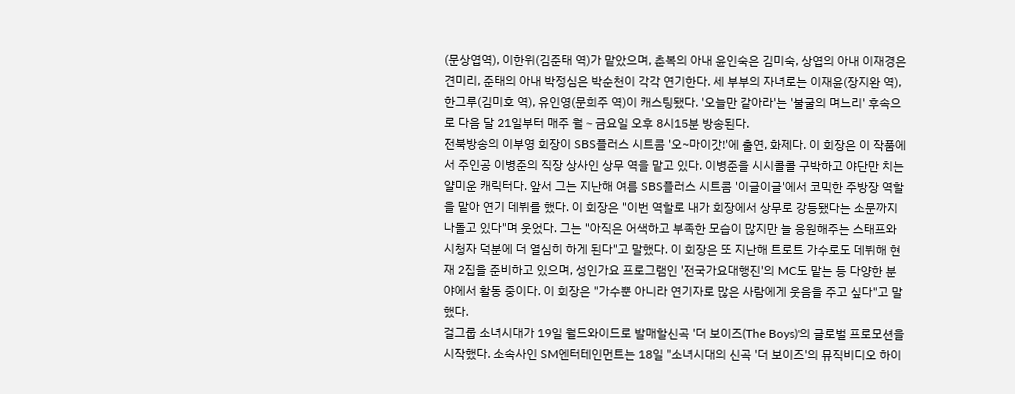(문상엽역), 이한위(김준태 역)가 맡았으며, 춘복의 아내 윤인숙은 김미숙, 상엽의 아내 이재경은 견미리, 준태의 아내 박정심은 박순천이 각각 연기한다. 세 부부의 자녀로는 이재윤(장지완 역), 한그루(김미호 역), 유인영(문희주 역)이 캐스팅됐다. '오늘만 같아라'는 '불굴의 며느리' 후속으로 다음 달 21일부터 매주 월∼금요일 오후 8시15분 방송된다.
전북방송의 이부영 회장이 SBS플러스 시트콤 '오~마이갓!'에 출연, 화제다. 이 회장은 이 작품에서 주인공 이병준의 직장 상사인 상무 역을 맡고 있다. 이병준을 시시콜콜 구박하고 야단만 치는 얄미운 캐릭터다. 앞서 그는 지난해 여름 SBS플러스 시트콤 '이글이글'에서 코믹한 주방장 역할을 맡아 연기 데뷔를 했다. 이 회장은 "이번 역할로 내가 회장에서 상무로 강등됐다는 소문까지 나돌고 있다"며 웃었다. 그는 "아직은 어색하고 부족한 모습이 많지만 늘 응원해주는 스태프와 시청자 덕분에 더 열심히 하게 된다"고 말했다. 이 회장은 또 지난해 트로트 가수로도 데뷔해 현재 2집을 준비하고 있으며, 성인가요 프로그램인 '전국가요대행진'의 MC도 맡는 등 다양한 분야에서 활동 중이다. 이 회장은 "가수뿐 아니라 연기자로 많은 사람에게 웃음을 주고 싶다"고 말했다.
걸그룹 소녀시대가 19일 월드와이드로 발매할신곡 '더 보이즈(The Boys)'의 글로벌 프로모션을 시작했다. 소속사인 SM엔터테인먼트는 18일 "소녀시대의 신곡 '더 보이즈'의 뮤직비디오 하이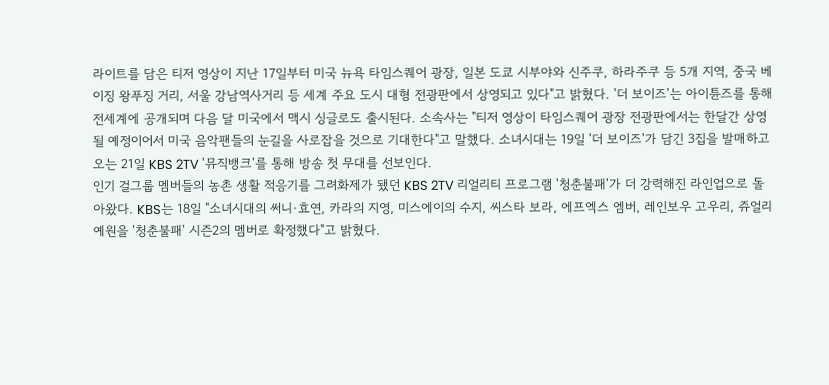라이트를 담은 티저 영상이 지난 17일부터 미국 뉴욕 타임스퀘어 광장, 일본 도쿄 시부야와 신주쿠, 하라주쿠 등 5개 지역, 중국 베이징 왕푸징 거리, 서울 강남역사거리 등 세계 주요 도시 대형 전광판에서 상영되고 있다"고 밝혔다. '더 보이즈'는 아이튠즈를 통해 전세계에 공개되며 다음 달 미국에서 맥시 싱글로도 출시된다. 소속사는 "티저 영상이 타임스퀘어 광장 전광판에서는 한달간 상영될 예정이어서 미국 음악팬들의 눈길을 사로잡을 것으로 기대한다"고 말했다. 소녀시대는 19일 '더 보이즈'가 담긴 3집을 발매하고 오는 21일 KBS 2TV '뮤직뱅크'를 통해 방송 첫 무대를 선보인다.
인기 걸그룹 멤버들의 농촌 생활 적응기를 그려화제가 됐던 KBS 2TV 리얼리티 프로그램 '청춘불패'가 더 강력해진 라인업으로 돌아왔다. KBS는 18일 "소녀시대의 써니·효연, 카라의 지영, 미스에이의 수지, 씨스타 보라, 에프엑스 엠버, 레인보우 고우리, 쥬얼리 예원을 '청춘불패' 시즌2의 멤버로 확정했다"고 밝혔다.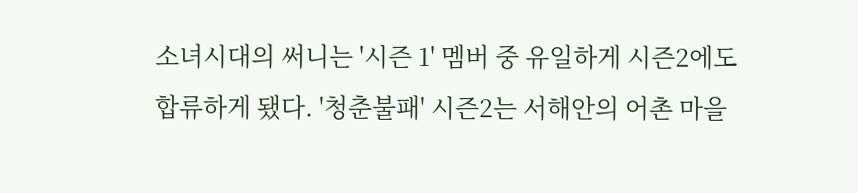소녀시대의 써니는 '시즌 1' 멤버 중 유일하게 시즌2에도 합류하게 됐다. '청춘불패' 시즌2는 서해안의 어촌 마을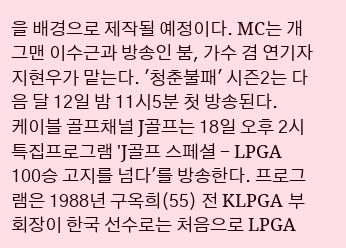을 배경으로 제작될 예정이다. MC는 개그맨 이수근과 방송인 붐, 가수 겸 연기자 지현우가 맡는다. '청춘불패' 시즌2는 다음 달 12일 밤 11시5분 첫 방송된다.
케이블 골프채널 J골프는 18일 오후 2시 특집프로그램 'J골프 스페셜 - LPGA 100승 고지를 넘다'를 방송한다. 프로그램은 1988년 구옥희(55) 전 KLPGA 부회장이 한국 선수로는 처음으로 LPGA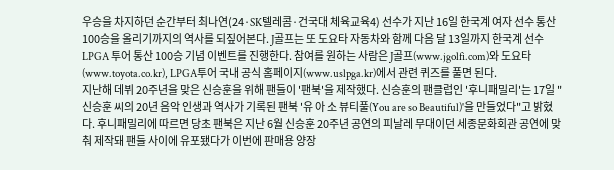우승을 차지하던 순간부터 최나연(24·SK텔레콤·건국대 체육교육4) 선수가 지난 16일 한국계 여자 선수 통산 100승을 올리기까지의 역사를 되짚어본다. J골프는 또 도요타 자동차와 함께 다음 달 13일까지 한국계 선수 LPGA 투어 통산 100승 기념 이벤트를 진행한다. 참여를 원하는 사람은 J골프(www.jgolfi.com)와 도요타(www.toyota.co.kr), LPGA투어 국내 공식 홈페이지(www.uslpga.kr)에서 관련 퀴즈를 풀면 된다.
지난해 데뷔 20주년을 맞은 신승훈을 위해 팬들이 '팬북'을 제작했다. 신승훈의 팬클럽인 '후니패밀리'는 17일 "신승훈 씨의 20년 음악 인생과 역사가 기록된 팬북 '유 아 소 뷰티풀(You are so Beautiful)'을 만들었다"고 밝혔다. 후니패밀리에 따르면 당초 팬북은 지난 6월 신승훈 20주년 공연의 피날레 무대이던 세종문화회관 공연에 맞춰 제작돼 팬들 사이에 유포됐다가 이번에 판매용 양장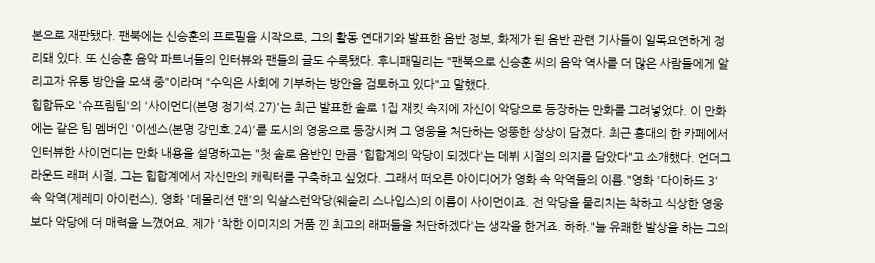본으로 재판됐다. 팬북에는 신승훈의 프로필을 시작으로, 그의 활동 연대기와 발표한 음반 정보, 화제가 된 음반 관련 기사들이 일목요연하게 정리돼 있다. 또 신승훈 음악 파트너들의 인터뷰와 팬들의 글도 수록됐다. 후니패밀리는 "팬북으로 신승훈 씨의 음악 역사를 더 많은 사람들에게 알리고자 유통 방안을 모색 중"이라며 "수익은 사회에 기부하는 방안을 검토하고 있다"고 말했다.
힙합듀오 '슈프림팀'의 '사이먼디(본명 정기석.27)'는 최근 발표한 솔로 1집 재킷 속지에 자신이 악당으로 등장하는 만화를 그려넣었다. 이 만화에는 같은 팀 멤버인 '이센스(본명 강민호.24)'를 도시의 영웅으로 등장시켜 그 영웅을 처단하는 엉뚱한 상상이 담겼다. 최근 홍대의 한 카페에서 인터뷰한 사이먼디는 만화 내용을 설명하고는 "첫 솔로 음반인 만큼 '힙합계의 악당이 되겠다'는 데뷔 시절의 의지를 담았다"고 소개했다. 언더그라운드 래퍼 시절, 그는 힙합계에서 자신만의 캐릭터를 구축하고 싶었다. 그래서 떠오른 아이디어가 영화 속 악역들의 이름."영화 '다이하드 3' 속 악역(제레미 아이런스), 영화 '데몰리션 맨'의 익살스런악당(웨슬리 스나입스)의 이름이 사이먼이죠. 전 악당을 물리치는 착하고 식상한 영웅보다 악당에 더 매력을 느꼈어요. 제가 '착한 이미지의 거품 낀 최고의 래퍼들을 처단하겠다'는 생각을 한거죠. 하하."늘 유쾌한 발상을 하는 그의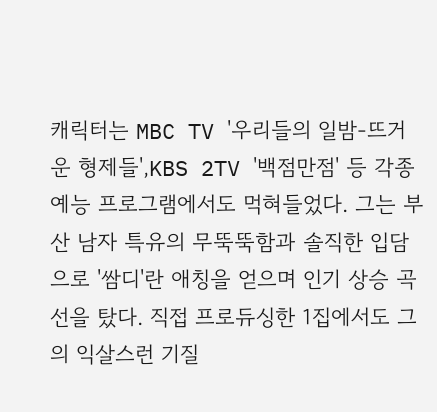캐릭터는 MBC TV '우리들의 일밤-뜨거운 형제들',KBS 2TV '백점만점' 등 각종 예능 프로그램에서도 먹혀들었다. 그는 부산 남자 특유의 무뚝뚝함과 솔직한 입담으로 '쌈디'란 애칭을 얻으며 인기 상승 곡선을 탔다. 직접 프로듀싱한 1집에서도 그의 익살스런 기질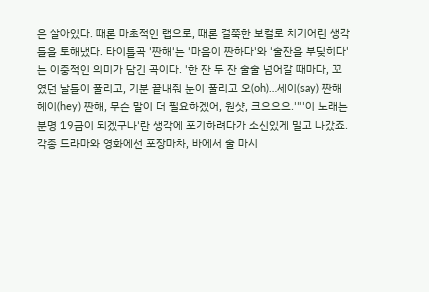은 살아있다. 때론 마초적인 랩으로, 때론 걸쭉한 보컬로 치기어린 생각들을 토해냈다. 타이틀곡 '짠해'는 '마음이 짠하다'와 '술잔을 부딪히다'는 이중적인 의미가 담긴 곡이다. '한 잔 두 잔 술술 넘어갈 때마다, 꼬였던 날들이 풀리고, 기분 끝내줘 눈이 풀리고 오(oh)…세이(say) 짠해 헤이(hey) 짠해, 무슨 말이 더 필요하겠어, 원샷, 크으으으.'"'이 노래는 분명 19금이 되겠구나'란 생각에 포기하려다가 소신있게 밀고 나갔죠. 각종 드라마와 영화에선 포장마차, 바에서 술 마시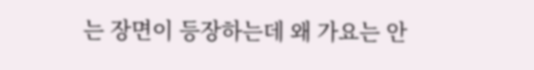는 장면이 등장하는데 왜 가요는 안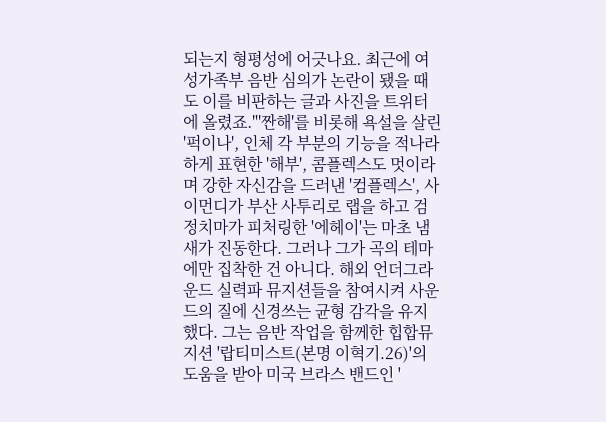되는지 형평성에 어긋나요. 최근에 여성가족부 음반 심의가 논란이 됐을 때도 이를 비판하는 글과 사진을 트위터에 올렸죠."'짠해'를 비롯해 욕설을 살린 '퍽이나', 인체 각 부분의 기능을 적나라하게 표현한 '해부', 콤플렉스도 멋이라며 강한 자신감을 드러낸 '컴플렉스', 사이먼디가 부산 사투리로 랩을 하고 검정치마가 피처링한 '에헤이'는 마초 냄새가 진동한다. 그러나 그가 곡의 테마에만 집착한 건 아니다. 해외 언더그라운드 실력파 뮤지션들을 참여시켜 사운드의 질에 신경쓰는 균형 감각을 유지했다. 그는 음반 작업을 함께한 힙합뮤지션 '랍티미스트(본명 이혁기.26)'의 도움을 받아 미국 브라스 밴드인 '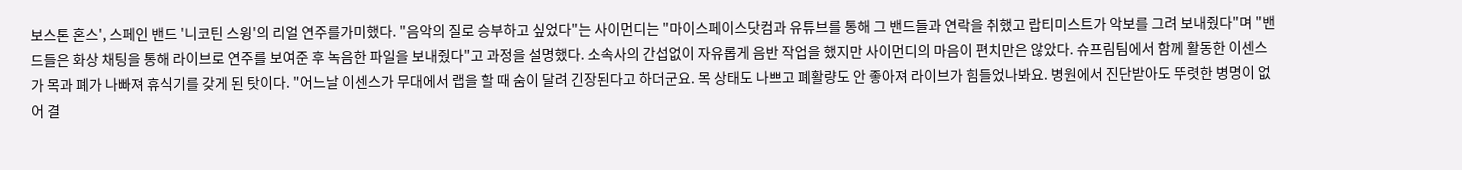보스톤 혼스', 스페인 밴드 '니코틴 스윙'의 리얼 연주를가미했다. "음악의 질로 승부하고 싶었다"는 사이먼디는 "마이스페이스닷컴과 유튜브를 통해 그 밴드들과 연락을 취했고 랍티미스트가 악보를 그려 보내줬다"며 "밴드들은 화상 채팅을 통해 라이브로 연주를 보여준 후 녹음한 파일을 보내줬다"고 과정을 설명했다. 소속사의 간섭없이 자유롭게 음반 작업을 했지만 사이먼디의 마음이 편치만은 않았다. 슈프림팀에서 함께 활동한 이센스가 목과 폐가 나빠져 휴식기를 갖게 된 탓이다. "어느날 이센스가 무대에서 랩을 할 때 숨이 달려 긴장된다고 하더군요. 목 상태도 나쁘고 폐활량도 안 좋아져 라이브가 힘들었나봐요. 병원에서 진단받아도 뚜렷한 병명이 없어 결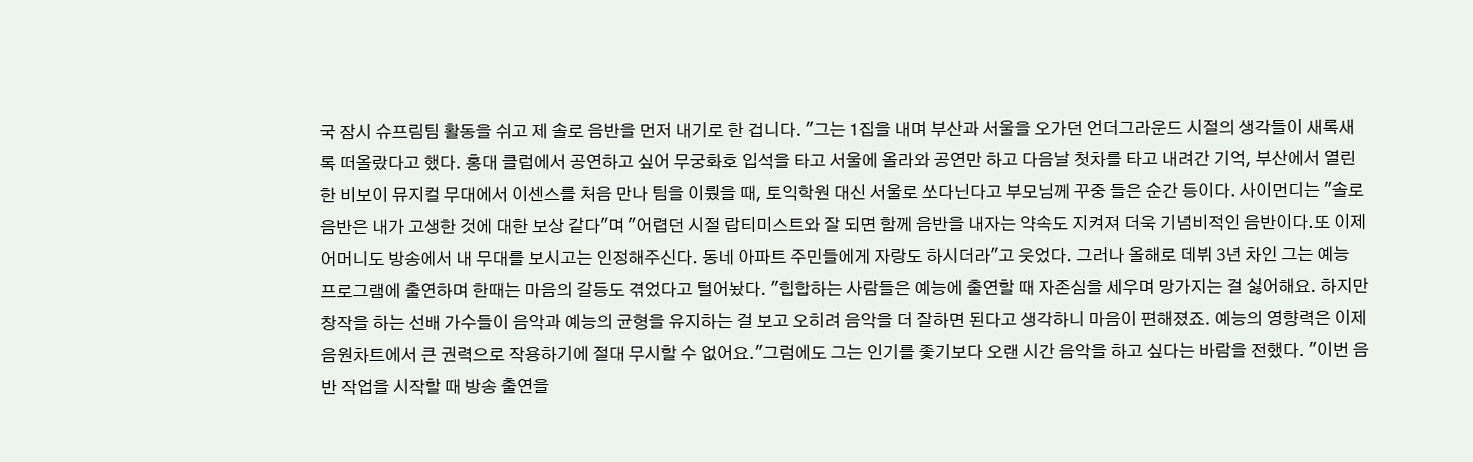국 잠시 슈프림팀 활동을 쉬고 제 솔로 음반을 먼저 내기로 한 겁니다. "그는 1집을 내며 부산과 서울을 오가던 언더그라운드 시절의 생각들이 새록새록 떠올랐다고 했다. 홍대 클럽에서 공연하고 싶어 무궁화호 입석을 타고 서울에 올라와 공연만 하고 다음날 첫차를 타고 내려간 기억, 부산에서 열린 한 비보이 뮤지컬 무대에서 이센스를 처음 만나 팀을 이뤘을 때, 토익학원 대신 서울로 쏘다닌다고 부모님께 꾸중 들은 순간 등이다. 사이먼디는 "솔로 음반은 내가 고생한 것에 대한 보상 같다"며 "어렵던 시절 랍티미스트와 잘 되면 함께 음반을 내자는 약속도 지켜져 더욱 기념비적인 음반이다.또 이제 어머니도 방송에서 내 무대를 보시고는 인정해주신다. 동네 아파트 주민들에게 자랑도 하시더라"고 웃었다. 그러나 올해로 데뷔 3년 차인 그는 예능 프로그램에 출연하며 한때는 마음의 갈등도 겪었다고 털어놨다. "힙합하는 사람들은 예능에 출연할 때 자존심을 세우며 망가지는 걸 싫어해요. 하지만 창작을 하는 선배 가수들이 음악과 예능의 균형을 유지하는 걸 보고 오히려 음악을 더 잘하면 된다고 생각하니 마음이 편해졌죠. 예능의 영향력은 이제 음원차트에서 큰 권력으로 작용하기에 절대 무시할 수 없어요."그럼에도 그는 인기를 좇기보다 오랜 시간 음악을 하고 싶다는 바람을 전했다. "이번 음반 작업을 시작할 때 방송 출연을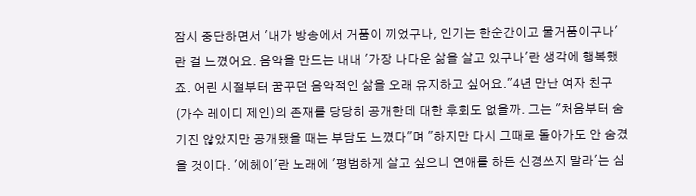잠시 중단하면서 '내가 방송에서 거품이 끼었구나, 인기는 한순간이고 물거품이구나'란 걸 느꼈어요. 음악을 만드는 내내 '가장 나다운 삶을 살고 있구나'란 생각에 행복했죠. 어린 시절부터 꿈꾸던 음악적인 삶을 오래 유지하고 싶어요."4년 만난 여자 친구(가수 레이디 제인)의 존재를 당당히 공개한데 대한 후회도 없을까. 그는 "처음부터 숨기진 않았지만 공개됐을 때는 부담도 느꼈다"며 "하지만 다시 그때로 돌아가도 안 숨겼을 것이다. '에헤이'란 노래에 '평범하게 살고 싶으니 연애를 하든 신경쓰지 말라'는 심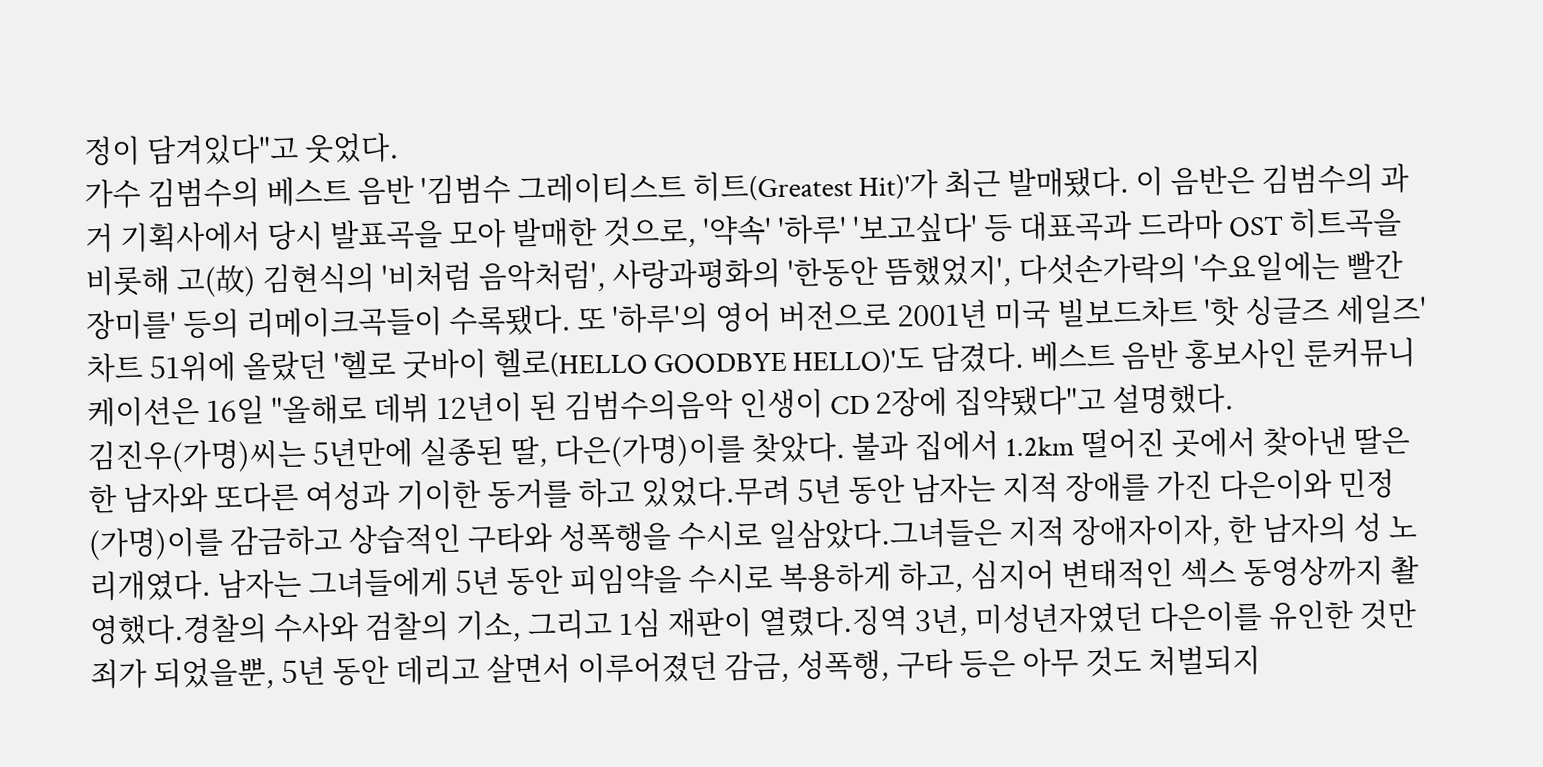정이 담겨있다"고 웃었다.
가수 김범수의 베스트 음반 '김범수 그레이티스트 히트(Greatest Hit)'가 최근 발매됐다. 이 음반은 김범수의 과거 기획사에서 당시 발표곡을 모아 발매한 것으로, '약속' '하루' '보고싶다' 등 대표곡과 드라마 OST 히트곡을 비롯해 고(故) 김현식의 '비처럼 음악처럼', 사랑과평화의 '한동안 뜸했었지', 다섯손가락의 '수요일에는 빨간장미를' 등의 리메이크곡들이 수록됐다. 또 '하루'의 영어 버전으로 2001년 미국 빌보드차트 '핫 싱글즈 세일즈' 차트 51위에 올랐던 '헬로 굿바이 헬로(HELLO GOODBYE HELLO)'도 담겼다. 베스트 음반 홍보사인 룬커뮤니케이션은 16일 "올해로 데뷔 12년이 된 김범수의음악 인생이 CD 2장에 집약됐다"고 설명했다.
김진우(가명)씨는 5년만에 실종된 딸, 다은(가명)이를 찾았다. 불과 집에서 1.2km 떨어진 곳에서 찾아낸 딸은 한 남자와 또다른 여성과 기이한 동거를 하고 있었다.무려 5년 동안 남자는 지적 장애를 가진 다은이와 민정(가명)이를 감금하고 상습적인 구타와 성폭행을 수시로 일삼았다.그녀들은 지적 장애자이자, 한 남자의 성 노리개였다. 남자는 그녀들에게 5년 동안 피임약을 수시로 복용하게 하고, 심지어 변태적인 섹스 동영상까지 촬영했다.경찰의 수사와 검찰의 기소, 그리고 1심 재판이 열렸다.징역 3년, 미성년자였던 다은이를 유인한 것만 죄가 되었을뿐, 5년 동안 데리고 살면서 이루어졌던 감금, 성폭행, 구타 등은 아무 것도 처벌되지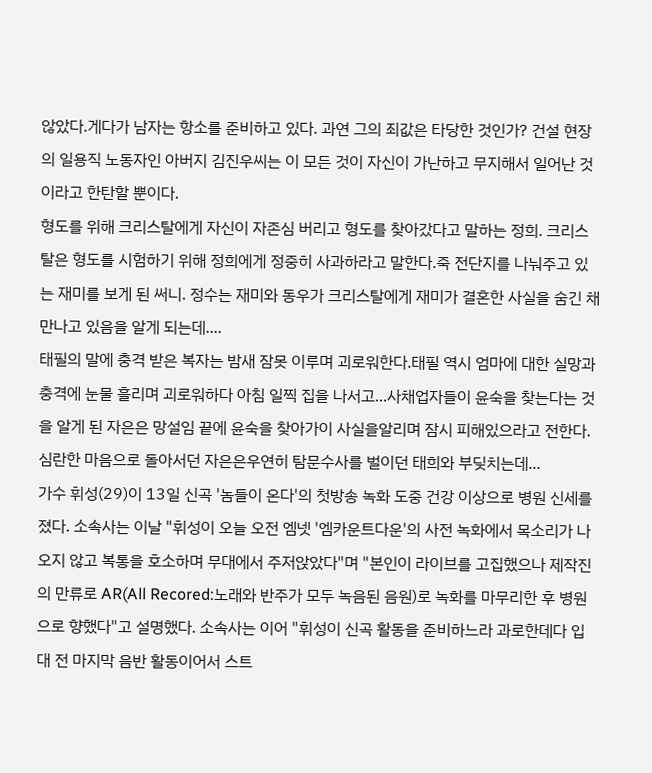않았다.게다가 남자는 항소를 준비하고 있다. 과연 그의 죄값은 타당한 것인가? 건설 현장의 일용직 노동자인 아버지 김진우씨는 이 모든 것이 자신이 가난하고 무지해서 일어난 것이라고 한탄할 뿐이다.
형도를 위해 크리스탈에게 자신이 자존심 버리고 형도를 찾아갔다고 말하는 정희. 크리스탈은 형도를 시험하기 위해 정희에게 정중히 사과하라고 말한다.죽 전단지를 나눠주고 있는 재미를 보게 된 써니. 정수는 재미와 동우가 크리스탈에게 재미가 결혼한 사실을 숨긴 채 만나고 있음을 알게 되는데....
태필의 말에 충격 받은 복자는 밤새 잠못 이루며 괴로워한다.태필 역시 엄마에 대한 실망과 충격에 눈물 흘리며 괴로워하다 아침 일찍 집을 나서고...사채업자들이 윤숙을 찾는다는 것을 알게 된 자은은 망설임 끝에 윤숙을 찾아가이 사실을알리며 잠시 피해있으라고 전한다. 심란한 마음으로 돌아서던 자은은우연히 탐문수사를 벌이던 태희와 부딪치는데...
가수 휘성(29)이 13일 신곡 '놈들이 온다'의 첫방송 녹화 도중 건강 이상으로 병원 신세를 졌다. 소속사는 이날 "휘성이 오늘 오전 엠넷 '엠카운트다운'의 사전 녹화에서 목소리가 나오지 않고 복통을 호소하며 무대에서 주저앉았다"며 "본인이 라이브를 고집했으나 제작진의 만류로 AR(All Recored:노래와 반주가 모두 녹음된 음원)로 녹화를 마무리한 후 병원으로 향했다"고 설명했다. 소속사는 이어 "휘성이 신곡 활동을 준비하느라 과로한데다 입대 전 마지막 음반 활동이어서 스트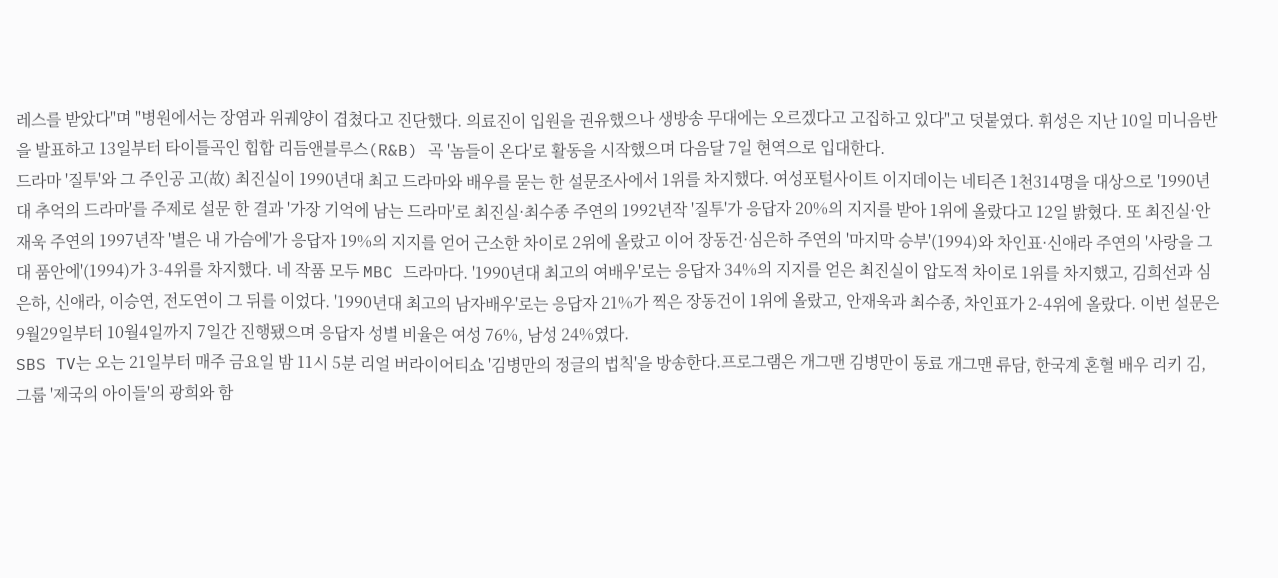레스를 받았다"며 "병원에서는 장염과 위궤양이 겹쳤다고 진단했다. 의료진이 입원을 권유했으나 생방송 무대에는 오르겠다고 고집하고 있다"고 덧붙였다. 휘성은 지난 10일 미니음반을 발표하고 13일부터 타이틀곡인 힙합 리듬앤블루스(R&B) 곡 '놈들이 온다'로 활동을 시작했으며 다음달 7일 현역으로 입대한다.
드라마 '질투'와 그 주인공 고(故) 최진실이 1990년대 최고 드라마와 배우를 묻는 한 설문조사에서 1위를 차지했다. 여성포털사이트 이지데이는 네티즌 1천314명을 대상으로 '1990년대 추억의 드라마'를 주제로 설문 한 결과 '가장 기억에 남는 드라마'로 최진실·최수종 주연의 1992년작 '질투'가 응답자 20%의 지지를 받아 1위에 올랐다고 12일 밝혔다. 또 최진실·안재욱 주연의 1997년작 '별은 내 가슴에'가 응답자 19%의 지지를 얻어 근소한 차이로 2위에 올랐고 이어 장동건·심은하 주연의 '마지막 승부'(1994)와 차인표·신애라 주연의 '사랑을 그대 품안에'(1994)가 3-4위를 차지했다. 네 작품 모두 MBC 드라마다. '1990년대 최고의 여배우'로는 응답자 34%의 지지를 얻은 최진실이 압도적 차이로 1위를 차지했고, 김희선과 심은하, 신애라, 이승연, 전도연이 그 뒤를 이었다. '1990년대 최고의 남자배우'로는 응답자 21%가 찍은 장동건이 1위에 올랐고, 안재욱과 최수종, 차인표가 2-4위에 올랐다. 이번 설문은 9월29일부터 10월4일까지 7일간 진행됐으며 응답자 성별 비율은 여성 76%, 남성 24%였다.
SBS TV는 오는 21일부터 매주 금요일 밤 11시 5분 리얼 버라이어티쇼 '김병만의 정글의 법칙'을 방송한다.프로그램은 개그맨 김병만이 동료 개그맨 류담, 한국계 혼혈 배우 리키 김, 그룹 '제국의 아이들'의 광희와 함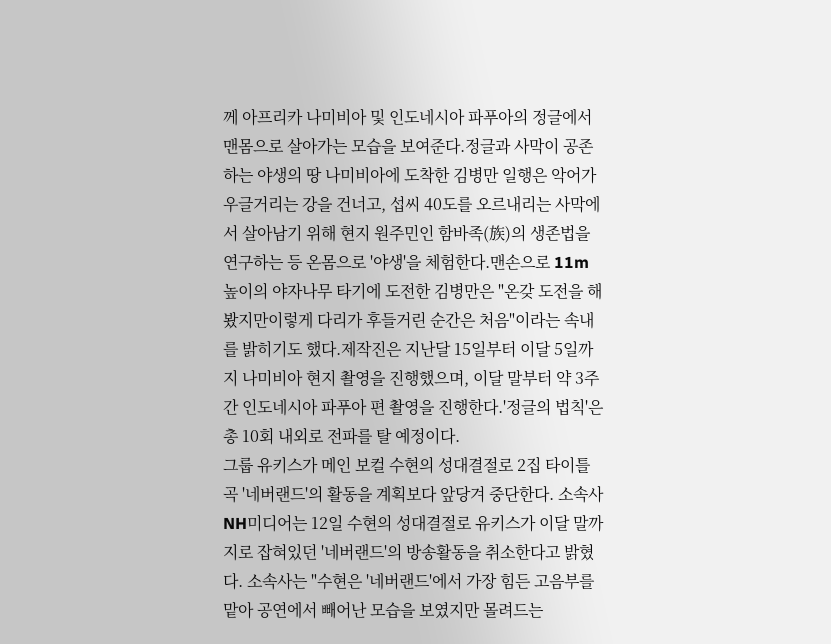께 아프리카 나미비아 및 인도네시아 파푸아의 정글에서 맨몸으로 살아가는 모습을 보여준다.정글과 사막이 공존하는 야생의 땅 나미비아에 도착한 김병만 일행은 악어가 우글거리는 강을 건너고, 섭씨 40도를 오르내리는 사막에서 살아남기 위해 현지 원주민인 함바족(族)의 생존법을 연구하는 등 온몸으로 '야생'을 체험한다.맨손으로 11m 높이의 야자나무 타기에 도전한 김병만은 "온갖 도전을 해봤지만이렇게 다리가 후들거린 순간은 처음"이라는 속내를 밝히기도 했다.제작진은 지난달 15일부터 이달 5일까지 나미비아 현지 촬영을 진행했으며, 이달 말부터 약 3주간 인도네시아 파푸아 편 촬영을 진행한다.'정글의 법칙'은 총 10회 내외로 전파를 탈 예정이다.
그룹 유키스가 메인 보컬 수현의 성대결절로 2집 타이틀곡 '네버랜드'의 활동을 계획보다 앞당겨 중단한다. 소속사 NH미디어는 12일 수현의 성대결절로 유키스가 이달 말까지로 잡혀있던 '네버랜드'의 방송활동을 취소한다고 밝혔다. 소속사는 "수현은 '네버랜드'에서 가장 힘든 고음부를 맡아 공연에서 빼어난 모습을 보였지만 몰려드는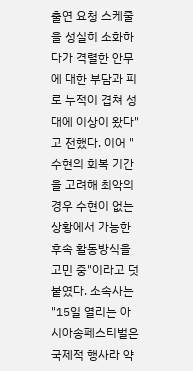출연 요청 스케줄을 성실히 소화하다가 격렬한 안무에 대한 부담과 피로 누적이 겹쳐 성대에 이상이 왔다"고 전했다. 이어 "수현의 회복 기간을 고려해 최악의 경우 수현이 없는 상황에서 가능한 후속 활동방식을 고민 중"이라고 덧붙였다. 소속사는 "15일 열리는 아시아송페스티벌은 국제적 행사라 약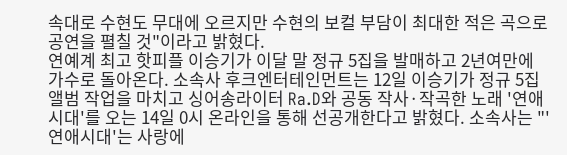속대로 수현도 무대에 오르지만 수현의 보컬 부담이 최대한 적은 곡으로 공연을 펼칠 것"이라고 밝혔다.
연예계 최고 핫피플 이승기가 이달 말 정규 5집을 발매하고 2년여만에 가수로 돌아온다. 소속사 후크엔터테인먼트는 12일 이승기가 정규 5집 앨범 작업을 마치고 싱어송라이터 Ra.D와 공동 작사·작곡한 노래 '연애시대'를 오는 14일 0시 온라인을 통해 선공개한다고 밝혔다. 소속사는 "'연애시대'는 사랑에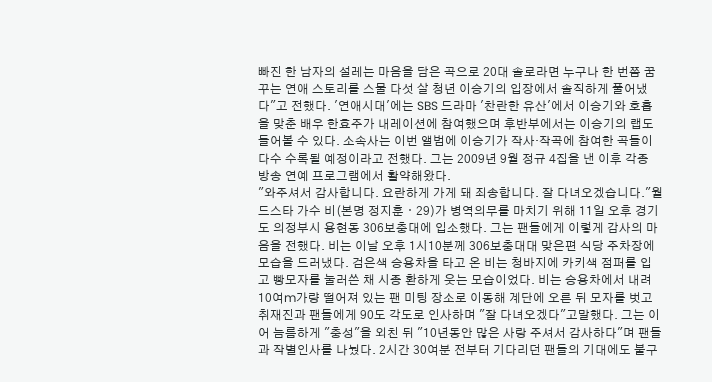빠진 한 남자의 설레는 마음을 담은 곡으로 20대 솔로라면 누구나 한 번쯤 꿈꾸는 연애 스토리를 스물 다섯 살 청년 이승기의 입장에서 솔직하게 풀어냈다"고 전했다. '연애시대'에는 SBS 드라마 '찬란한 유산'에서 이승기와 호흡을 맞춘 배우 한효주가 내레이션에 참여했으며 후반부에서는 이승기의 랩도 들어볼 수 있다. 소속사는 이번 앨범에 이승기가 작사·작곡에 참여한 곡들이 다수 수록될 예정이라고 전했다. 그는 2009년 9월 정규 4집을 낸 이후 각종 방송 연예 프로그램에서 활약해왔다.
"와주셔서 감사합니다. 요란하게 가게 돼 죄송합니다. 잘 다녀오겠습니다."월드스타 가수 비(본명 정지훈ㆍ29)가 병역의무를 마치기 위해 11일 오후 경기도 의정부시 용현동 306보충대에 입소했다. 그는 팬들에게 이렇게 감사의 마음을 전했다. 비는 이날 오후 1시10분께 306보충대대 맞은편 식당 주차장에 모습을 드러냈다. 검은색 승용차을 타고 온 비는 청바지에 카키색 점퍼를 입고 빵모자를 눌러쓴 채 시종 환하게 웃는 모습이었다. 비는 승용차에서 내려 10여m가량 떨어져 있는 팬 미팅 장소로 이동해 계단에 오른 뒤 모자를 벗고 취재진과 팬들에게 90도 각도로 인사하며 "잘 다녀오겠다"고말했다. 그는 이어 늠름하게 "충성"을 외친 뒤 "10년동안 많은 사랑 주셔서 감사하다"며 팬들과 작별인사를 나눴다. 2시간 30여분 전부터 기다리던 팬들의 기대에도 불구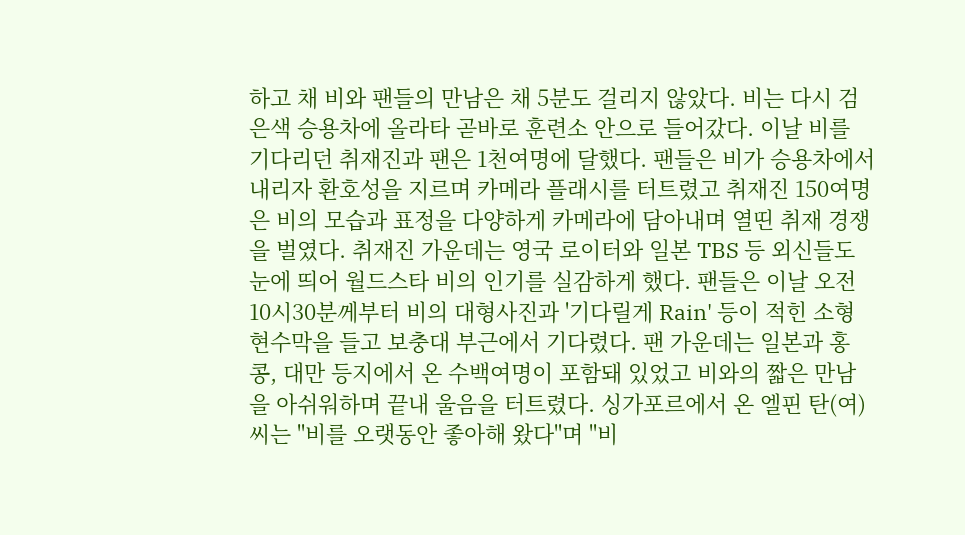하고 채 비와 팬들의 만남은 채 5분도 걸리지 않았다. 비는 다시 검은색 승용차에 올라타 곧바로 훈련소 안으로 들어갔다. 이날 비를 기다리던 취재진과 팬은 1천여명에 달했다. 팬들은 비가 승용차에서 내리자 환호성을 지르며 카메라 플래시를 터트렸고 취재진 150여명은 비의 모습과 표정을 다양하게 카메라에 담아내며 열띤 취재 경쟁을 벌였다. 취재진 가운데는 영국 로이터와 일본 TBS 등 외신들도 눈에 띄어 월드스타 비의 인기를 실감하게 했다. 팬들은 이날 오전 10시30분께부터 비의 대형사진과 '기다릴게 Rain' 등이 적힌 소형 현수막을 들고 보충대 부근에서 기다렸다. 팬 가운데는 일본과 홍콩, 대만 등지에서 온 수백여명이 포함돼 있었고 비와의 짧은 만남을 아쉬워하며 끝내 울음을 터트렸다. 싱가포르에서 온 엘핀 탄(여)씨는 "비를 오랫동안 좋아해 왔다"며 "비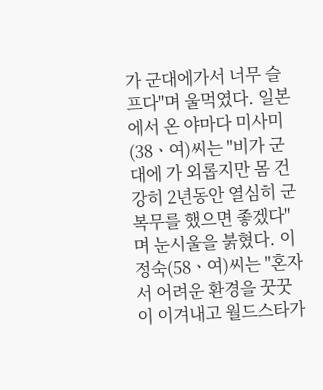가 군대에가서 너무 슬프다"며 울먹였다. 일본에서 온 야마다 미사미(38ㆍ여)씨는 "비가 군대에 가 외롭지만 몸 건강히 2년동안 열심히 군 복무를 했으면 좋겠다"며 눈시울을 붉혔다. 이정숙(58ㆍ여)씨는 "혼자서 어려운 환경을 꿋꿋이 이겨내고 월드스타가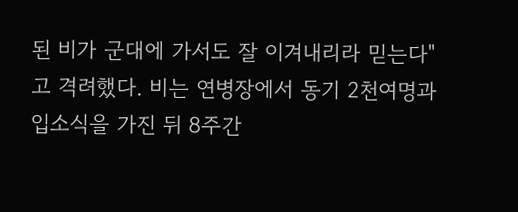된 비가 군대에 가서도 잘 이겨내리라 믿는다"고 격려했다. 비는 연병장에서 동기 2천여명과 입소식을 가진 뒤 8주간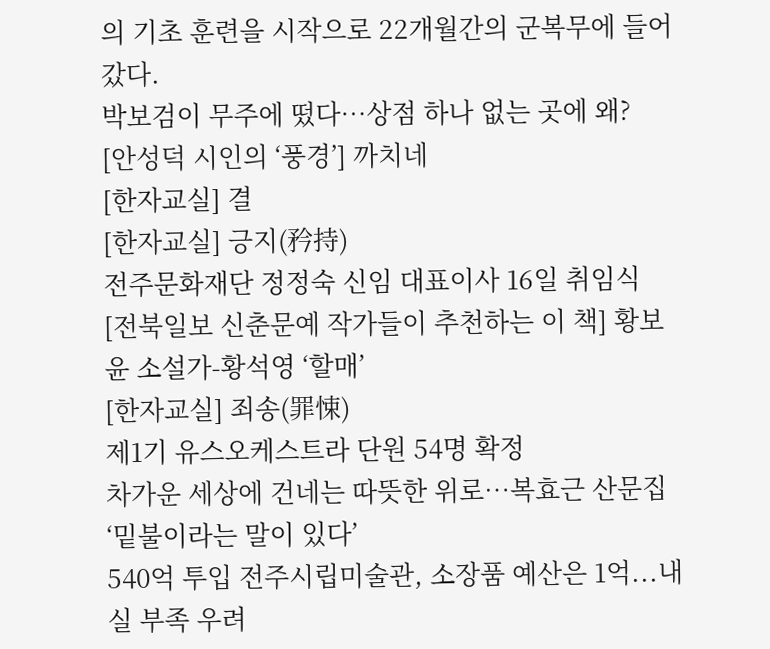의 기초 훈련을 시작으로 22개월간의 군복무에 들어 갔다.
박보검이 무주에 떴다⋯상점 하나 없는 곳에 왜?
[안성덕 시인의 ‘풍경’] 까치네
[한자교실] 결
[한자교실] 긍지(矜持)
전주문화재단 정정숙 신임 대표이사 16일 취임식
[전북일보 신춘문예 작가들이 추천하는 이 책] 황보윤 소설가-황석영 ‘할매’
[한자교실] 죄송(罪悚)
제1기 유스오케스트라 단원 54명 확정
차가운 세상에 건네는 따뜻한 위로…복효근 산문집 ‘밑불이라는 말이 있다’
540억 투입 전주시립미술관, 소장품 예산은 1억...내실 부족 우려